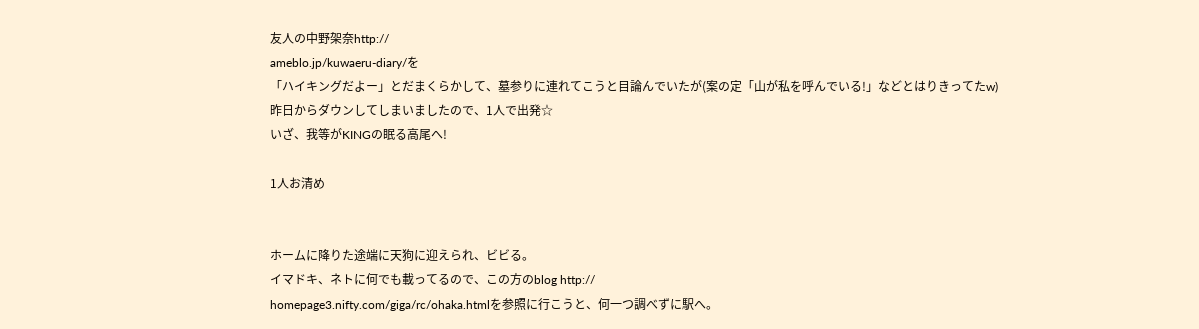友人の中野架奈http://
ameblo.jp/kuwaeru-diary/を
「ハイキングだよー」とだまくらかして、墓参りに連れてこうと目論んでいたが(案の定「山が私を呼んでいる!」などとはりきってたw)
昨日からダウンしてしまいましたので、1人で出発☆
いざ、我等がKINGの眠る高尾へ!

1人お清め


ホームに降りた途端に天狗に迎えられ、ビビる。
イマドキ、ネトに何でも載ってるので、この方のblog http://
homepage3.nifty.com/giga/rc/ohaka.htmlを参照に行こうと、何一つ調べずに駅へ。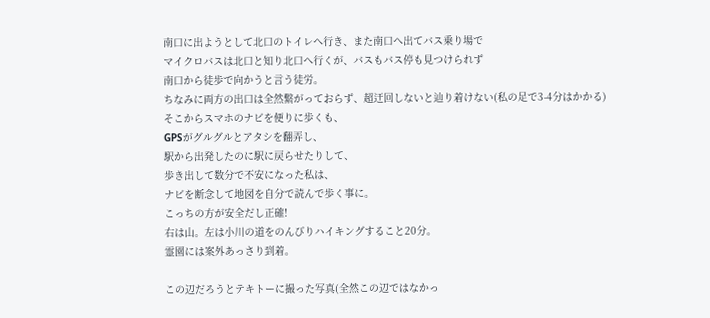南口に出ようとして北口のトイレへ行き、また南口へ出てバス乗り場で
マイクロバスは北口と知り北口へ行くが、バスもバス停も見つけられず
南口から徒歩で向かうと言う徒労。
ちなみに両方の出口は全然繋がっておらず、超迂回しないと辿り着けない(私の足で3-4分はかかる)
そこからスマホのナビを便りに歩くも、
GPSがグルグルとアタシを翻弄し、
駅から出発したのに駅に戻らせたりして、
歩き出して数分で不安になった私は、
ナビを断念して地図を自分で読んで歩く事に。
こっちの方が安全だし正確!
右は山。左は小川の道をのんびりハイキングすること20分。
霊園には案外あっさり到着。

この辺だろうとテキトーに撮った写真(全然この辺ではなかっ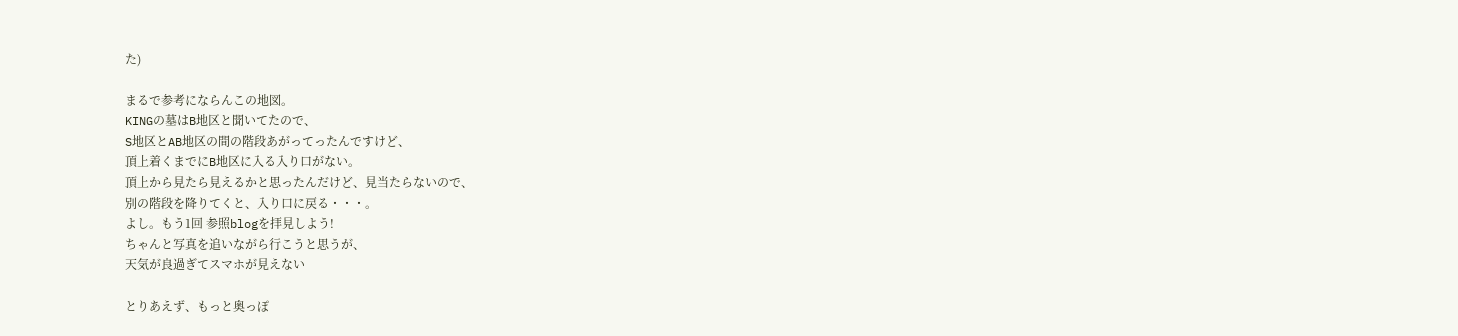た)

まるで参考にならんこの地図。
KINGの墓はB地区と聞いてたので、
S地区とAB地区の間の階段あがってったんですけど、
頂上着くまでにB地区に入る入り口がない。
頂上から見たら見えるかと思ったんだけど、見当たらないので、
別の階段を降りてくと、入り口に戻る・・・。
よし。もう1回 参照blogを拝見しよう!
ちゃんと写真を追いながら行こうと思うが、
天気が良過ぎてスマホが見えない

とりあえず、もっと奥っぽ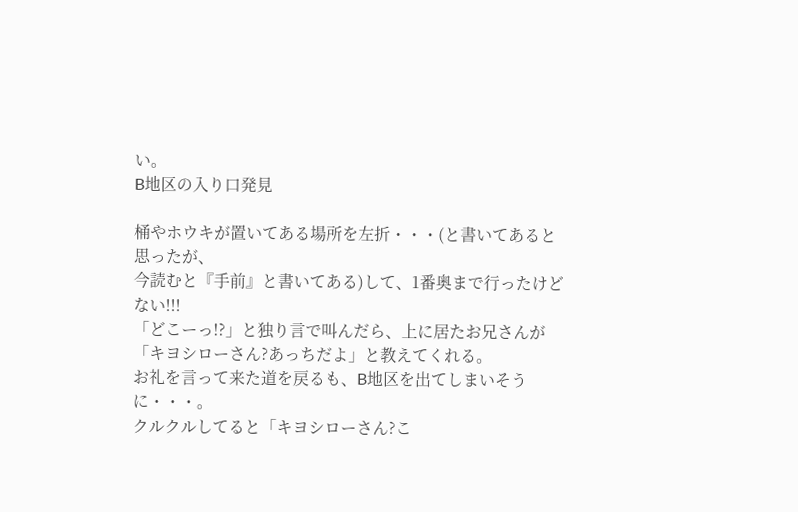い。
B地区の入り口発見

桶やホウキが置いてある場所を左折・・・(と書いてあると思ったが、
今読むと『手前』と書いてある)して、1番奥まで行ったけどない!!!
「どこーっ!?」と独り言で叫んだら、上に居たお兄さんが
「キヨシローさん?あっちだよ」と教えてくれる。
お礼を言って来た道を戻るも、B地区を出てしまいそうに・・・。
クルクルしてると「キヨシローさん?こ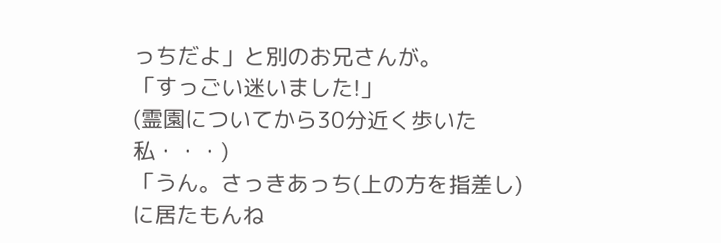っちだよ」と別のお兄さんが。
「すっごい迷いました!」
(霊園についてから30分近く歩いた私・・・)
「うん。さっきあっち(上の方を指差し)に居たもんね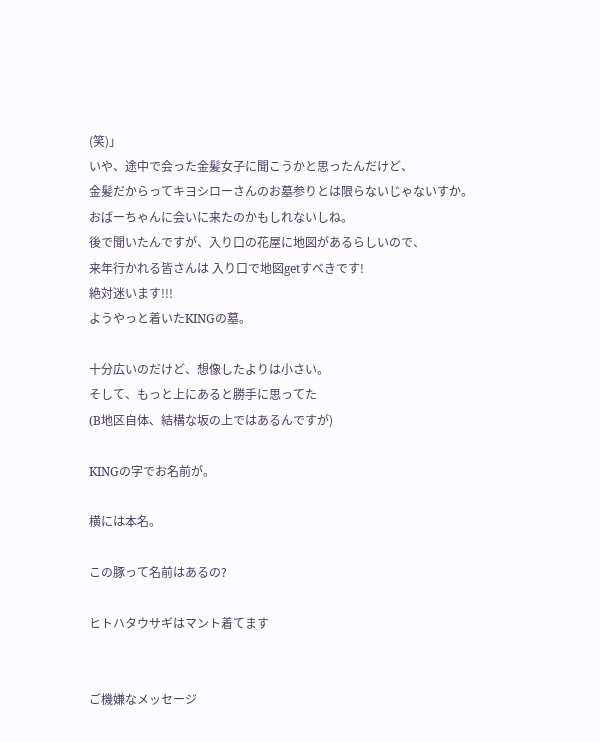(笑)」
いや、途中で会った金髪女子に聞こうかと思ったんだけど、
金髪だからってキヨシローさんのお墓参りとは限らないじゃないすか。
おばーちゃんに会いに来たのかもしれないしね。
後で聞いたんですが、入り口の花屋に地図があるらしいので、
来年行かれる皆さんは 入り口で地図getすべきです!
絶対迷います!!!
ようやっと着いたKINGの墓。

十分広いのだけど、想像したよりは小さい。
そして、もっと上にあると勝手に思ってた
(B地区自体、結構な坂の上ではあるんですが)

KINGの字でお名前が。

横には本名。

この豚って名前はあるの?

ヒトハタウサギはマント着てます


ご機嫌なメッセージ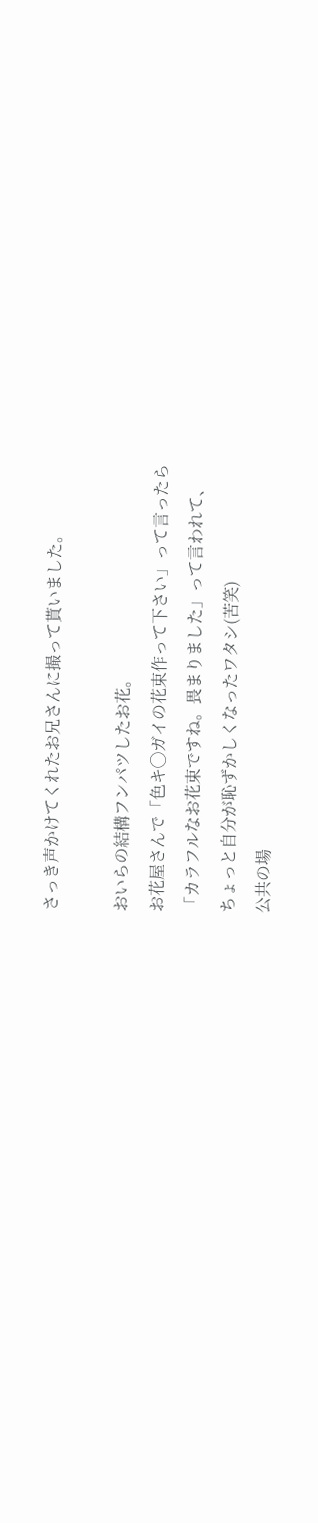さっき声かけてくれたお兄さんに撮って貰いました。

おいらの結構フンパツしたお花。
お花屋さんで「色キ◯ガイの花束作って下さい」って言ったら
「カラフルなお花束ですね。畏まりました」って言われて、
ちょっと自分が恥ずかしくなったワタシ(苦笑)
公共の場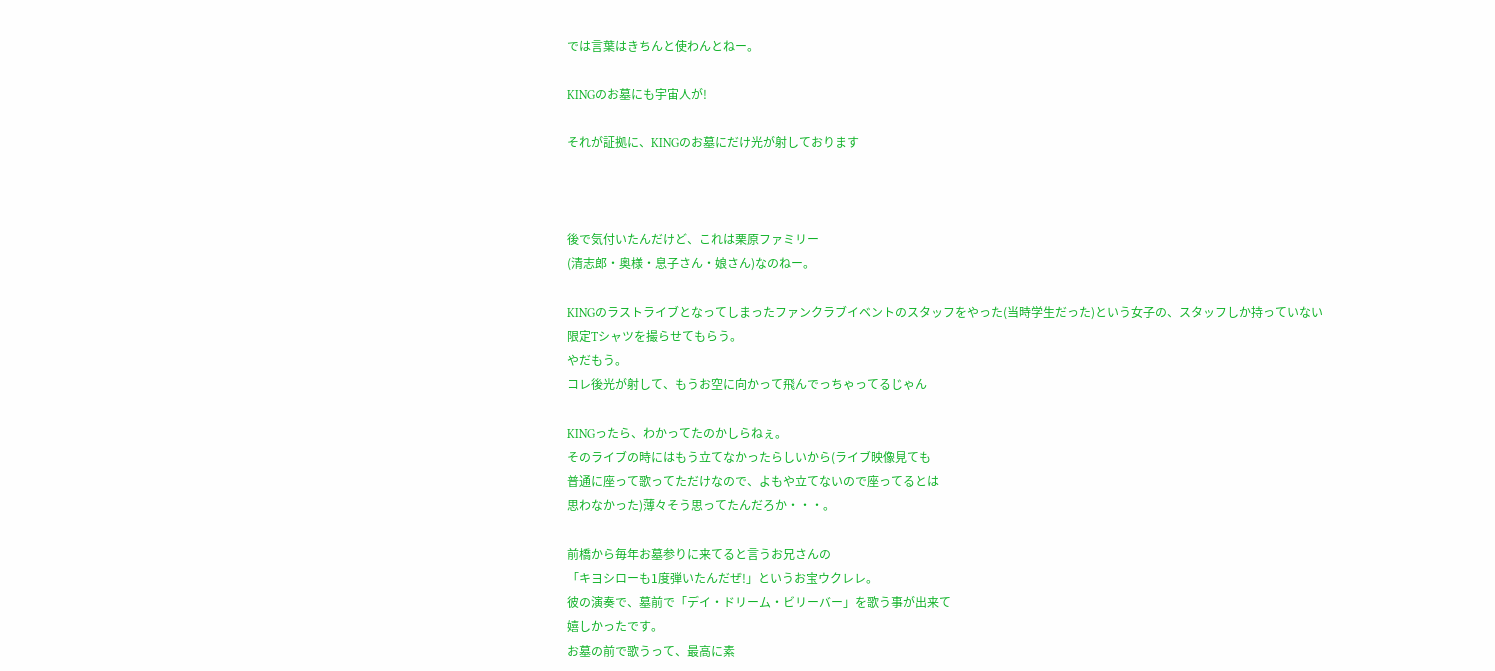では言葉はきちんと使わんとねー。

KINGのお墓にも宇宙人が!

それが証拠に、KINGのお墓にだけ光が射しております



後で気付いたんだけど、これは栗原ファミリー
(清志郎・奥様・息子さん・娘さん)なのねー。

KINGのラストライブとなってしまったファンクラブイベントのスタッフをやった(当時学生だった)という女子の、スタッフしか持っていない
限定Tシャツを撮らせてもらう。
やだもう。
コレ後光が射して、もうお空に向かって飛んでっちゃってるじゃん

KINGったら、わかってたのかしらねぇ。
そのライブの時にはもう立てなかったらしいから(ライブ映像見ても
普通に座って歌ってただけなので、よもや立てないので座ってるとは
思わなかった)薄々そう思ってたんだろか・・・。

前橋から毎年お墓参りに来てると言うお兄さんの
「キヨシローも1度弾いたんだぜ!」というお宝ウクレレ。
彼の演奏で、墓前で「デイ・ドリーム・ビリーバー」を歌う事が出来て
嬉しかったです。
お墓の前で歌うって、最高に素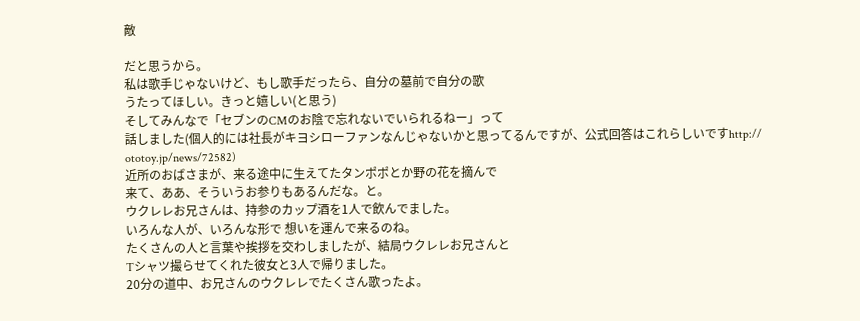敵

だと思うから。
私は歌手じゃないけど、もし歌手だったら、自分の墓前で自分の歌
うたってほしい。きっと嬉しい(と思う)
そしてみんなで「セブンのCMのお陰で忘れないでいられるねー」って
話しました(個人的には社長がキヨシローファンなんじゃないかと思ってるんですが、公式回答はこれらしいですhttp://
ototoy.jp/news/72582)
近所のおばさまが、来る途中に生えてたタンポポとか野の花を摘んで
来て、ああ、そういうお参りもあるんだな。と。
ウクレレお兄さんは、持参のカップ酒を1人で飲んでました。
いろんな人が、いろんな形で 想いを運んで来るのね。
たくさんの人と言葉や挨拶を交わしましたが、結局ウクレレお兄さんと
Tシャツ撮らせてくれた彼女と3人で帰りました。
20分の道中、お兄さんのウクレレでたくさん歌ったよ。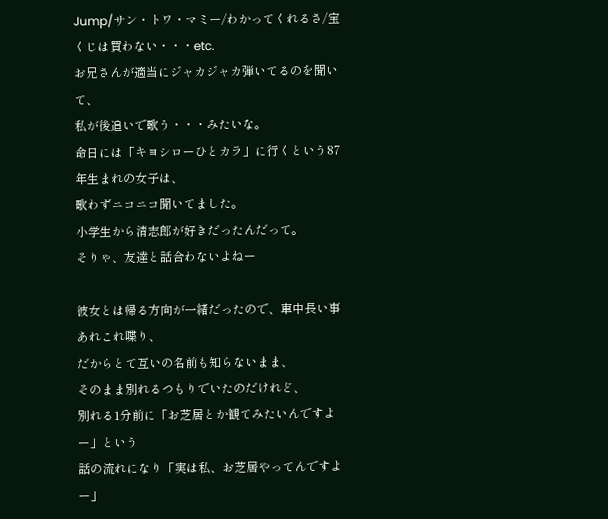Jump/サン・トワ・マミー/わかってくれるさ/宝くじは買わない・・・etc.
お兄さんが適当にジャカジャカ弾いてるのを聞いて、
私が後追いで歌う・・・みたいな。
命日には「キヨシローひとカラ」に行くという87年生まれの女子は、
歌わずニコニコ聞いてました。
小学生から清志郎が好きだったんだって。
そりゃ、友達と話合わないよねー

彼女とは帰る方向が一緒だったので、車中長い事あれこれ喋り、
だからとて互いの名前も知らないまま、
そのまま別れるつもりでいたのだけれど、
別れる1分前に「お芝居とか観てみたいんですよー」という
話の流れになり「実は私、お芝居やってんですよー」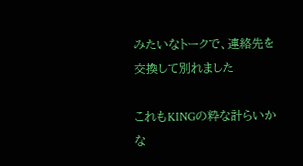みたいなトークで、連絡先を交換して別れました

これもKINGの粋な計らいかな